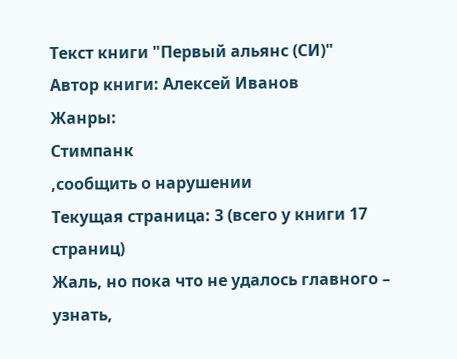Текст книги "Первый альянс (СИ)"
Автор книги: Алексей Иванов
Жанры:
Стимпанк
,сообщить о нарушении
Текущая страница: 3 (всего у книги 17 страниц)
Жаль, но пока что не удалось главного – узнать,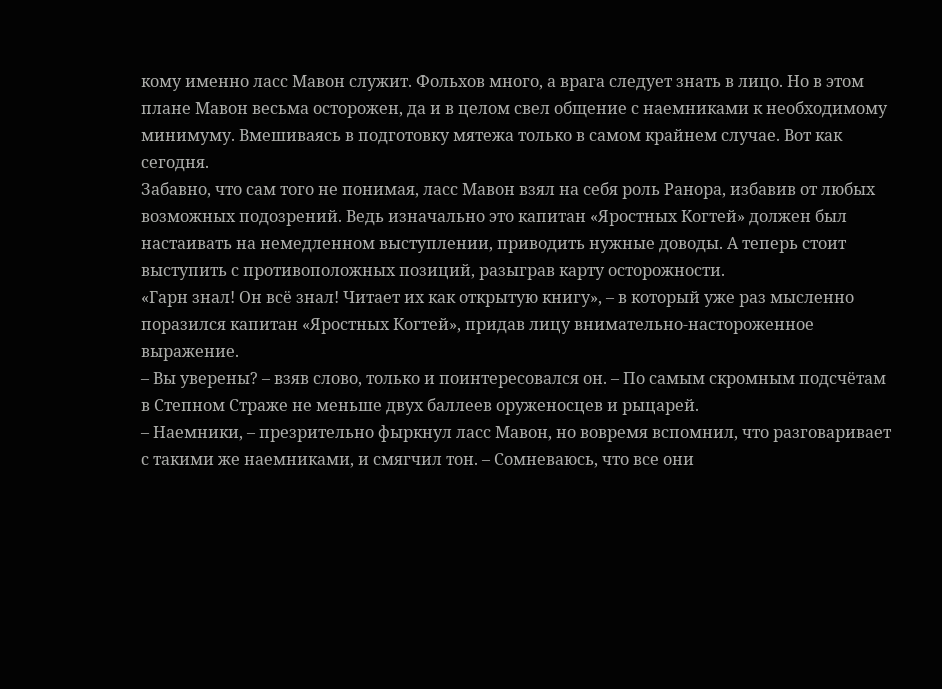кому именно ласс Мавон служит. Фольхов много, а врага следует знать в лицо. Но в этом плане Мавон весьма осторожен, да и в целом свел общение с наемниками к необходимому минимуму. Вмешиваясь в подготовку мятежа только в самом крайнем случае. Вот как сегодня.
Забавно, что сам того не понимая, ласс Мавон взял на себя роль Ранора, избавив от любых возможных подозрений. Ведь изначально это капитан «Яростных Когтей» должен был настаивать на немедленном выступлении, приводить нужные доводы. А теперь стоит выступить с противоположных позиций, разыграв карту осторожности.
«Гарн знал! Он всё знал! Читает их как открытую книгу», – в который уже раз мысленно поразился капитан «Яростных Когтей», придав лицу внимательно-настороженное выражение.
– Вы уверены? – взяв слово, только и поинтересовался он. – По самым скромным подсчётам в Степном Страже не меньше двух баллеев оруженосцев и рыцарей.
– Наемники, – презрительно фыркнул ласс Мавон, но вовремя вспомнил, что разговаривает с такими же наемниками, и смягчил тон. – Сомневаюсь, что все они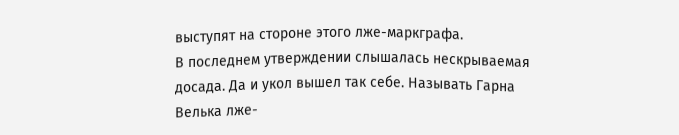выступят на стороне этого лже-маркграфа.
В последнем утверждении слышалась нескрываемая досада. Да и укол вышел так себе. Называть Гарна Велька лже-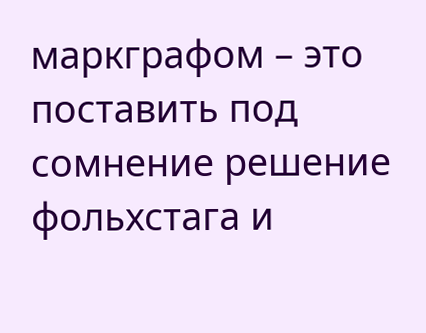маркграфом – это поставить под сомнение решение фольхстага и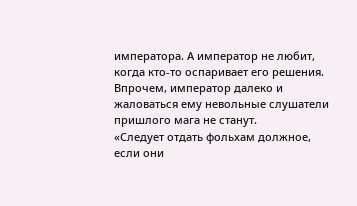императора. А император не любит, когда кто-то оспаривает его решения. Впрочем, император далеко и жаловаться ему невольные слушатели пришлого мага не станут.
«Следует отдать фольхам должное, если они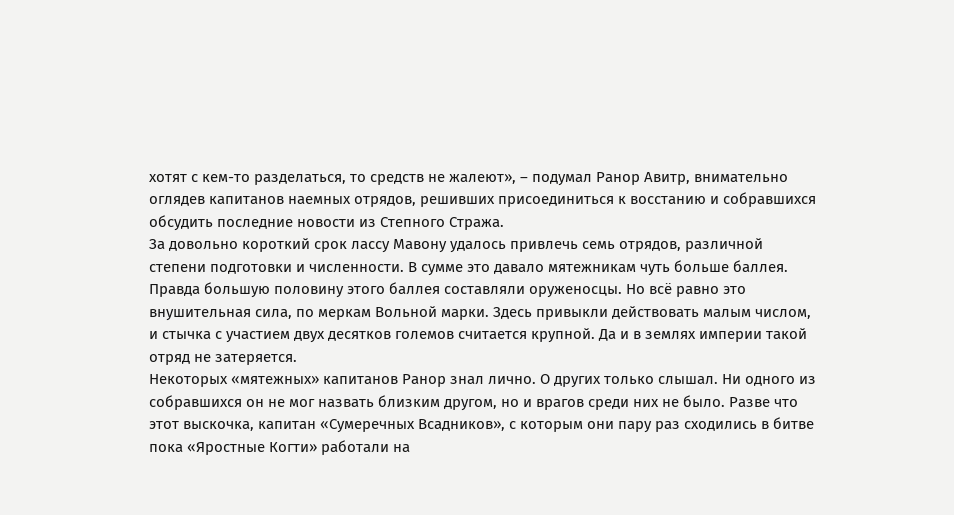хотят с кем-то разделаться, то средств не жалеют», – подумал Ранор Авитр, внимательно оглядев капитанов наемных отрядов, решивших присоединиться к восстанию и собравшихся обсудить последние новости из Степного Стража.
За довольно короткий срок лассу Мавону удалось привлечь семь отрядов, различной степени подготовки и численности. В сумме это давало мятежникам чуть больше баллея. Правда большую половину этого баллея составляли оруженосцы. Но всё равно это внушительная сила, по меркам Вольной марки. Здесь привыкли действовать малым числом, и стычка с участием двух десятков големов считается крупной. Да и в землях империи такой отряд не затеряется.
Некоторых «мятежных» капитанов Ранор знал лично. О других только слышал. Ни одного из собравшихся он не мог назвать близким другом, но и врагов среди них не было. Разве что этот выскочка, капитан «Сумеречных Всадников», с которым они пару раз сходились в битве пока «Яростные Когти» работали на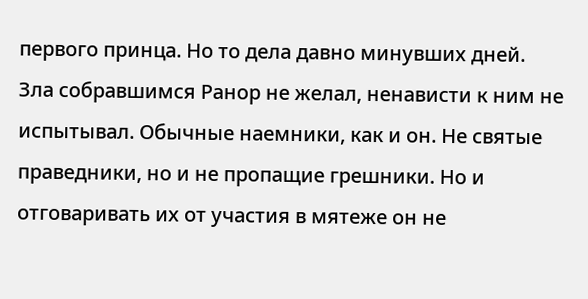первого принца. Но то дела давно минувших дней.
Зла собравшимся Ранор не желал, ненависти к ним не испытывал. Обычные наемники, как и он. Не святые праведники, но и не пропащие грешники. Но и отговаривать их от участия в мятеже он не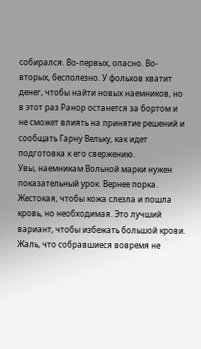собирался. Во-первых, опасно. Во-вторых, бесполезно. У фольхов хватит денег, чтобы найти новых наемников, но в этот раз Ранор останется за бортом и не сможет влиять на принятие решений и сообщать Гарну Вельку, как идет подготовка к его свержению.
Увы, наемникам Вольной марки нужен показательный урок. Вернее порка. Жестокая, чтобы кожа слезла и пошла кровь, но необходимая. Это лучший вариант, чтобы избежать большой крови.
Жаль, что собравшиеся вовремя не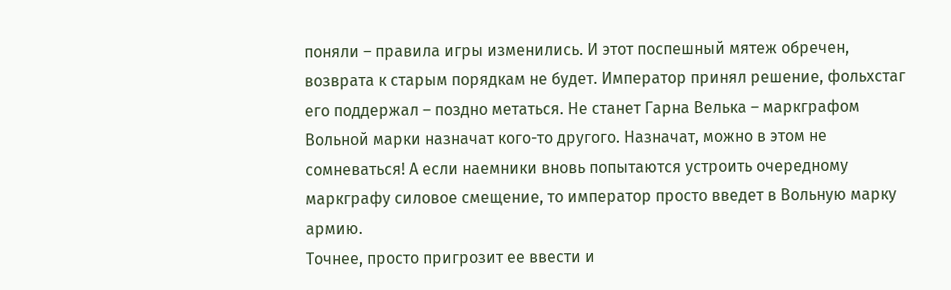поняли – правила игры изменились. И этот поспешный мятеж обречен, возврата к старым порядкам не будет. Император принял решение, фольхстаг его поддержал – поздно метаться. Не станет Гарна Велька – маркграфом Вольной марки назначат кого-то другого. Назначат, можно в этом не сомневаться! А если наемники вновь попытаются устроить очередному маркграфу силовое смещение, то император просто введет в Вольную марку армию.
Точнее, просто пригрозит ее ввести и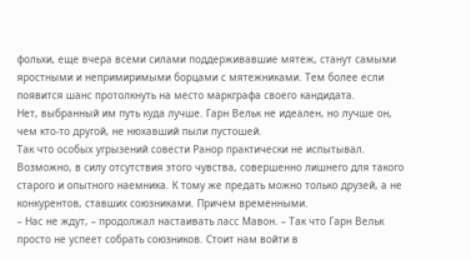фольхи, еще вчера всеми силами поддерживавшие мятеж, станут самыми яростными и непримиримыми борцами с мятежниками. Тем более если появится шанс протолкнуть на место маркграфа своего кандидата.
Нет, выбранный им путь куда лучше. Гарн Вельк не идеален, но лучше он, чем кто-то другой, не нюхавший пыли пустошей.
Так что особых угрызений совести Ранор практически не испытывал. Возможно, в силу отсутствия этого чувства, совершенно лишнего для такого старого и опытного наемника. К тому же предать можно только друзей, а не конкурентов, ставших союзниками. Причем временными.
– Нас не ждут, – продолжал настаивать ласс Мавон. – Так что Гарн Вельк просто не успеет собрать союзников. Стоит нам войти в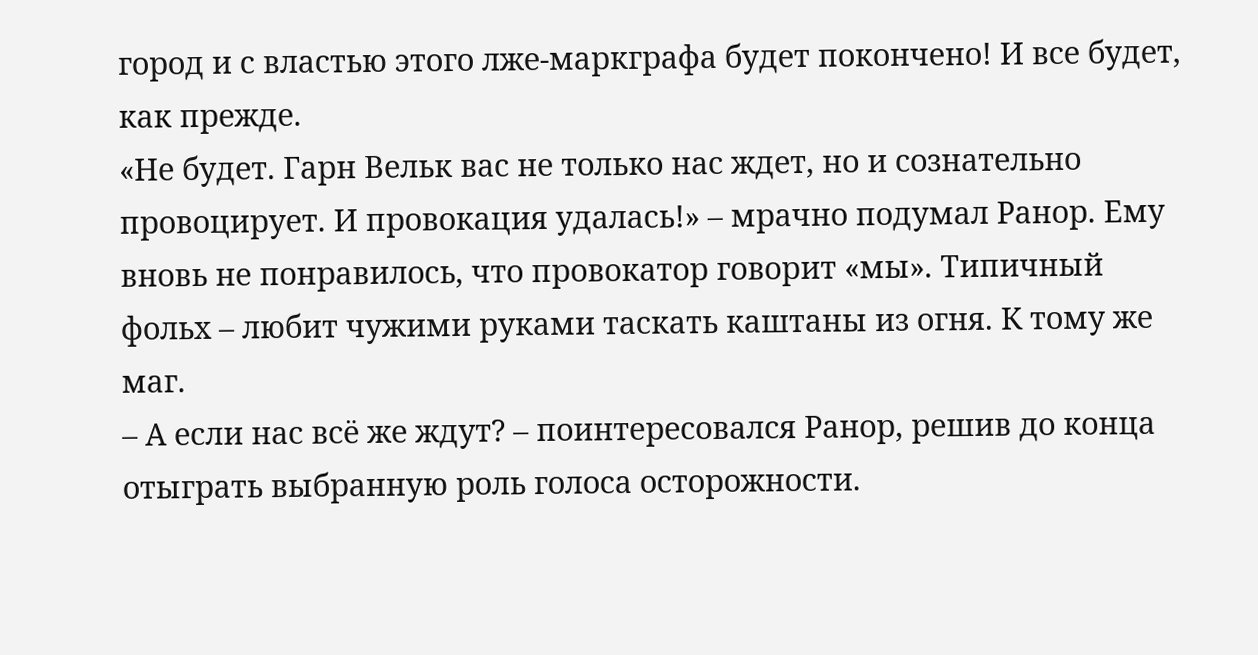город и с властью этого лже-маркграфа будет покончено! И все будет, как прежде.
«Не будет. Гарн Вельк вас не только нас ждет, но и сознательно провоцирует. И провокация удалась!» – мрачно подумал Ранор. Ему вновь не понравилось, что провокатор говорит «мы». Типичный фольх – любит чужими руками таскать каштаны из огня. К тому же маг.
– А если нас всё же ждут? – поинтересовался Ранор, решив до конца отыграть выбранную роль голоса осторожности.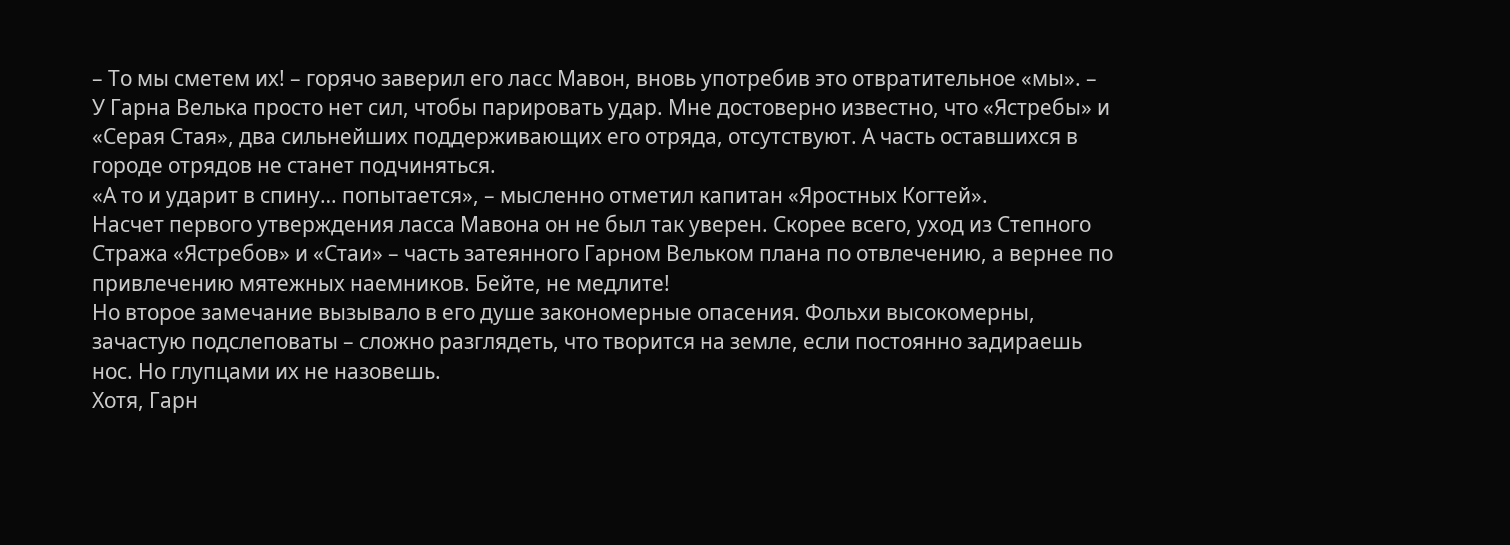– То мы сметем их! – горячо заверил его ласс Мавон, вновь употребив это отвратительное «мы». – У Гарна Велька просто нет сил, чтобы парировать удар. Мне достоверно известно, что «Ястребы» и «Серая Стая», два сильнейших поддерживающих его отряда, отсутствуют. А часть оставшихся в городе отрядов не станет подчиняться.
«А то и ударит в спину… попытается», – мысленно отметил капитан «Яростных Когтей».
Насчет первого утверждения ласса Мавона он не был так уверен. Скорее всего, уход из Степного Стража «Ястребов» и «Стаи» – часть затеянного Гарном Вельком плана по отвлечению, а вернее по привлечению мятежных наемников. Бейте, не медлите!
Но второе замечание вызывало в его душе закономерные опасения. Фольхи высокомерны, зачастую подслеповаты – сложно разглядеть, что творится на земле, если постоянно задираешь нос. Но глупцами их не назовешь.
Хотя, Гарн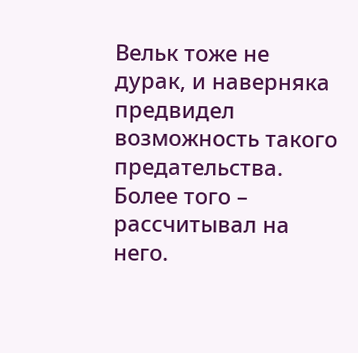Вельк тоже не дурак, и наверняка предвидел возможность такого предательства. Более того – рассчитывал на него.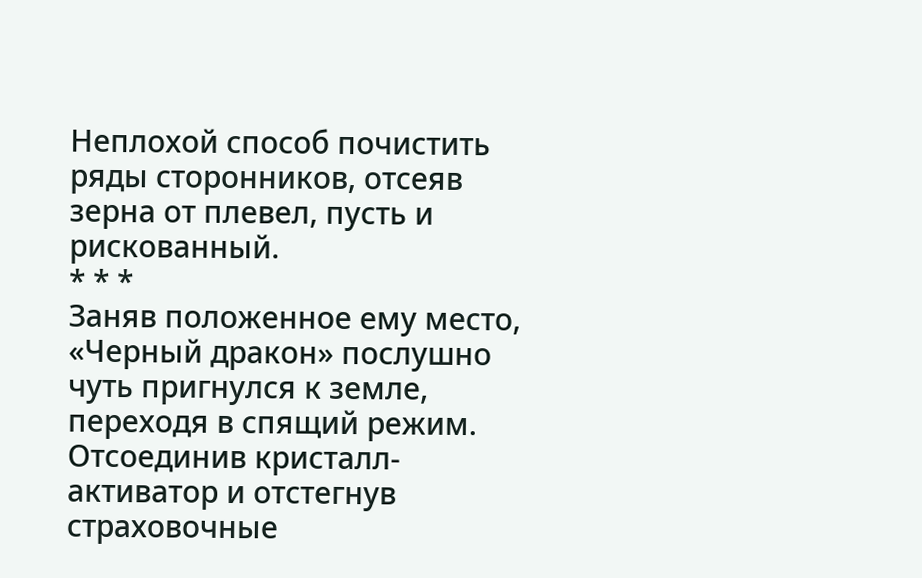Неплохой способ почистить ряды сторонников, отсеяв зерна от плевел, пусть и рискованный.
* * *
Заняв положенное ему место, «Черный дракон» послушно чуть пригнулся к земле, переходя в спящий режим.
Отсоединив кристалл-активатор и отстегнув страховочные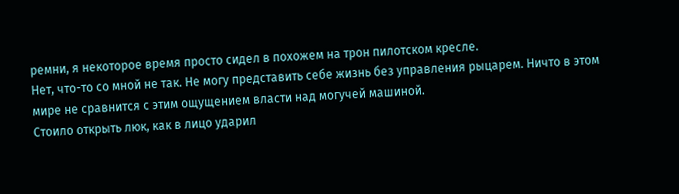ремни, я некоторое время просто сидел в похожем на трон пилотском кресле.
Нет, что-то со мной не так. Не могу представить себе жизнь без управления рыцарем. Ничто в этом мире не сравнится с этим ощущением власти над могучей машиной.
Стоило открыть люк, как в лицо ударил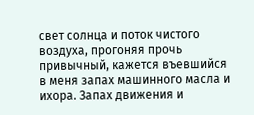свет солнца и поток чистого воздуха, прогоняя прочь привычный, кажется въевшийся в меня запах машинного масла и ихора. Запах движения и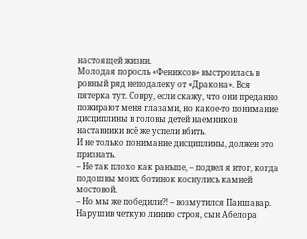настоящей жизни.
Молодая поросль «Фениксов» выстроилась в ровный ряд неподалеку от «Дракона». Вся пятерка тут. Совру, если скажу, что они преданно пожирают меня глазами, но какое-то понимание дисциплины в головы детей наемников наставники всё же успели вбить.
И не только понимание дисциплины, должен это признать.
– Не так плохо как раньше, – подвел я итог, когда подошвы моих ботинок коснулись камней мостовой.
– Но мы же победили⁈ – возмутился Паншавар. Нарушив четкую линию строя, сын Абелора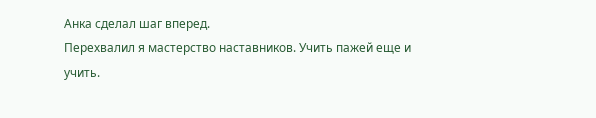Анка сделал шаг вперед.
Перехвалил я мастерство наставников. Учить пажей еще и учить.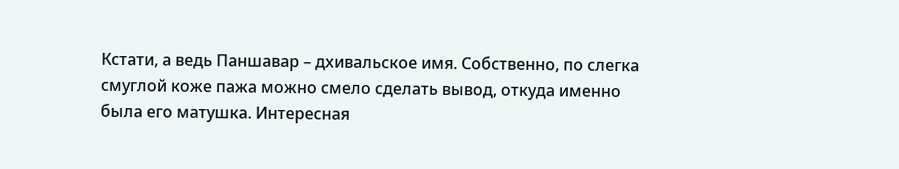Кстати, а ведь Паншавар – дхивальское имя. Собственно, по слегка смуглой коже пажа можно смело сделать вывод, откуда именно была его матушка. Интересная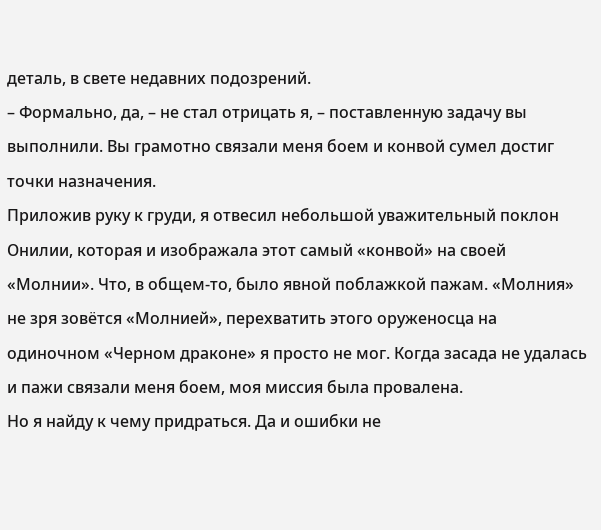деталь, в свете недавних подозрений.
– Формально, да, – не стал отрицать я, – поставленную задачу вы выполнили. Вы грамотно связали меня боем и конвой сумел достиг точки назначения.
Приложив руку к груди, я отвесил небольшой уважительный поклон Онилии, которая и изображала этот самый «конвой» на своей «Молнии». Что, в общем-то, было явной поблажкой пажам. «Молния» не зря зовётся «Молнией», перехватить этого оруженосца на одиночном «Черном драконе» я просто не мог. Когда засада не удалась и пажи связали меня боем, моя миссия была провалена.
Но я найду к чему придраться. Да и ошибки не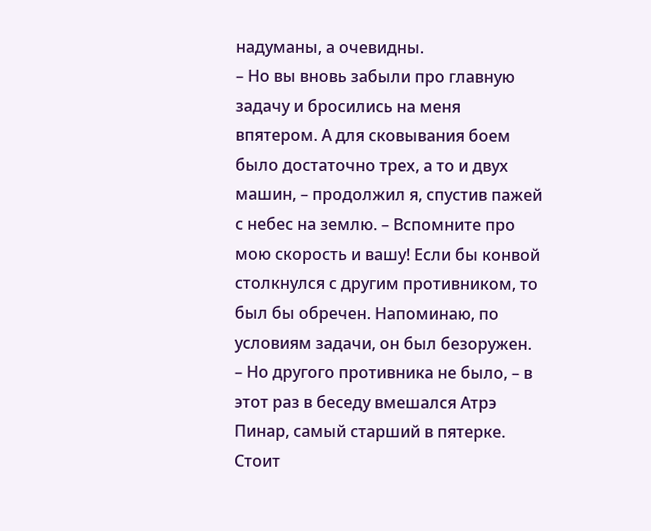надуманы, а очевидны.
– Но вы вновь забыли про главную задачу и бросились на меня впятером. А для сковывания боем было достаточно трех, а то и двух машин, – продолжил я, спустив пажей с небес на землю. – Вспомните про мою скорость и вашу! Если бы конвой столкнулся с другим противником, то был бы обречен. Напоминаю, по условиям задачи, он был безоружен.
– Но другого противника не было, – в этот раз в беседу вмешался Атрэ Пинар, самый старший в пятерке.
Стоит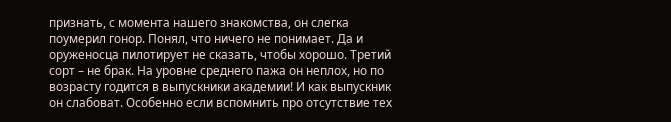признать, с момента нашего знакомства, он слегка поумерил гонор. Понял, что ничего не понимает. Да и оруженосца пилотирует не сказать, чтобы хорошо. Третий сорт – не брак. На уровне среднего пажа он неплох, но по возрасту годится в выпускники академии! И как выпускник он слабоват. Особенно если вспомнить про отсутствие тех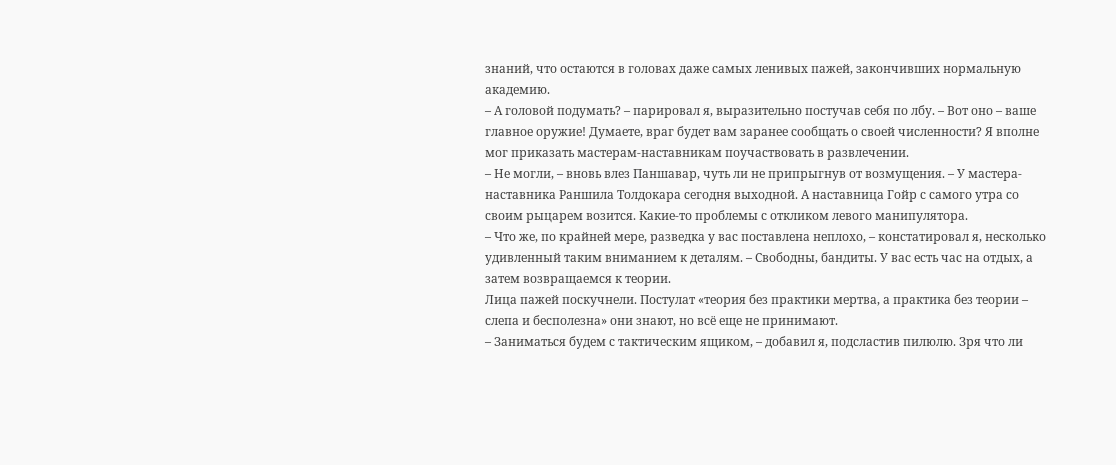знаний, что остаются в головах даже самых ленивых пажей, закончивших нормальную академию.
– А головой подумать? – парировал я, выразительно постучав себя по лбу. – Вот оно – ваше главное оружие! Думаете, враг будет вам заранее сообщать о своей численности? Я вполне мог приказать мастерам-наставникам поучаствовать в развлечении.
– Не могли, – вновь влез Паншавар, чуть ли не припрыгнув от возмущения. – У мастера-наставника Раншила Толдокара сегодня выходной. А наставница Гойр с самого утра со своим рыцарем возится. Какие-то проблемы с откликом левого манипулятора.
– Что же, по крайней мере, разведка у вас поставлена неплохо, – констатировал я, несколько удивленный таким вниманием к деталям. – Свободны, бандиты. У вас есть час на отдых, а затем возвращаемся к теории.
Лица пажей поскучнели. Постулат «теория без практики мертва, а практика без теории – слепа и бесполезна» они знают, но всё еще не принимают.
– Заниматься будем с тактическим ящиком, – добавил я, подсластив пилюлю. Зря что ли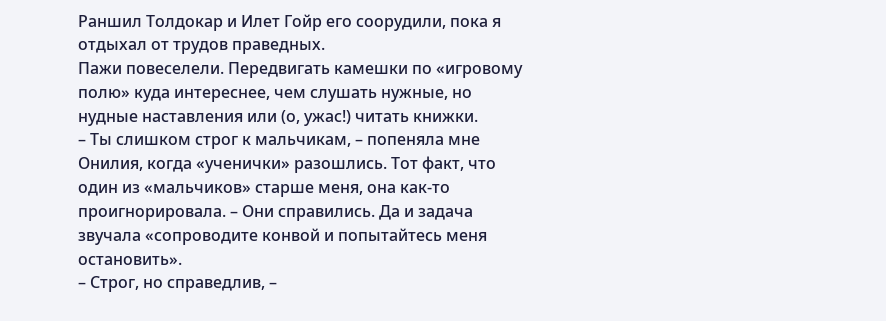Раншил Толдокар и Илет Гойр его соорудили, пока я отдыхал от трудов праведных.
Пажи повеселели. Передвигать камешки по «игровому полю» куда интереснее, чем слушать нужные, но нудные наставления или (о, ужас!) читать книжки.
– Ты слишком строг к мальчикам, – попеняла мне Онилия, когда «ученички» разошлись. Тот факт, что один из «мальчиков» старше меня, она как-то проигнорировала. – Они справились. Да и задача звучала «сопроводите конвой и попытайтесь меня остановить».
– Строг, но справедлив, –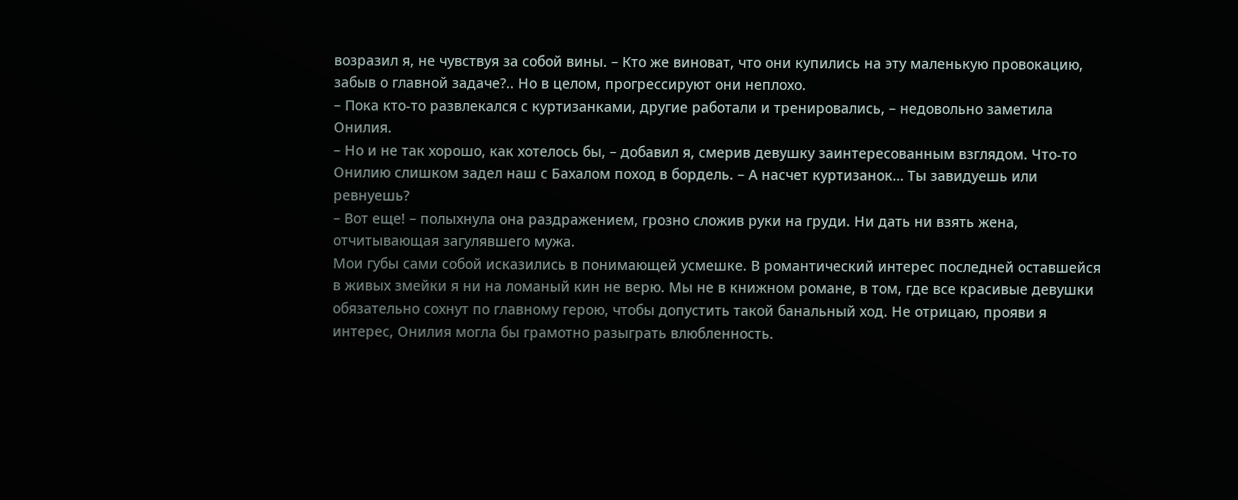возразил я, не чувствуя за собой вины. – Кто же виноват, что они купились на эту маленькую провокацию, забыв о главной задаче?.. Но в целом, прогрессируют они неплохо.
– Пока кто-то развлекался с куртизанками, другие работали и тренировались, – недовольно заметила Онилия.
– Но и не так хорошо, как хотелось бы, – добавил я, смерив девушку заинтересованным взглядом. Что-то Онилию слишком задел наш с Бахалом поход в бордель. – А насчет куртизанок… Ты завидуешь или ревнуешь?
– Вот еще! – полыхнула она раздражением, грозно сложив руки на груди. Ни дать ни взять жена, отчитывающая загулявшего мужа.
Мои губы сами собой исказились в понимающей усмешке. В романтический интерес последней оставшейся в живых змейки я ни на ломаный кин не верю. Мы не в книжном романе, в том, где все красивые девушки обязательно сохнут по главному герою, чтобы допустить такой банальный ход. Не отрицаю, прояви я интерес, Онилия могла бы грамотно разыграть влюбленность.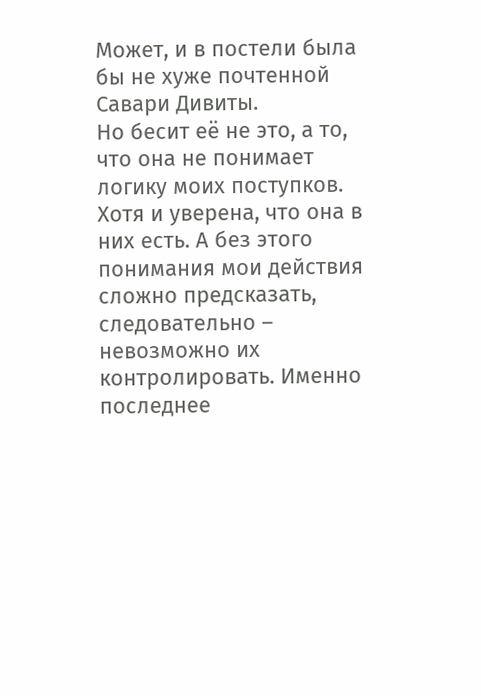Может, и в постели была бы не хуже почтенной Савари Дивиты.
Но бесит её не это, а то, что она не понимает логику моих поступков. Хотя и уверена, что она в них есть. А без этого понимания мои действия сложно предсказать, следовательно – невозможно их контролировать. Именно последнее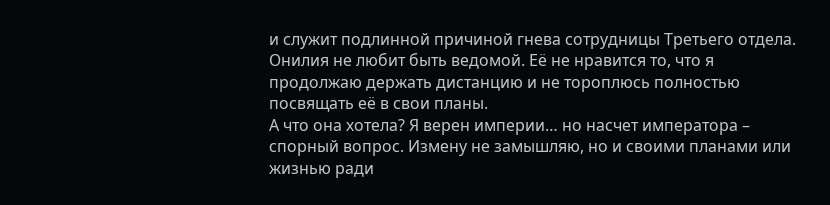и служит подлинной причиной гнева сотрудницы Третьего отдела.
Онилия не любит быть ведомой. Её не нравится то, что я продолжаю держать дистанцию и не тороплюсь полностью посвящать её в свои планы.
А что она хотела? Я верен империи… но насчет императора – спорный вопрос. Измену не замышляю, но и своими планами или жизнью ради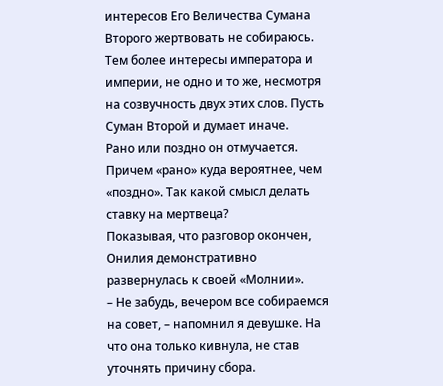интересов Его Величества Сумана Второго жертвовать не собираюсь. Тем более интересы императора и империи, не одно и то же, несмотря на созвучность двух этих слов. Пусть Суман Второй и думает иначе.
Рано или поздно он отмучается. Причем «рано» куда вероятнее, чем «поздно». Так какой смысл делать ставку на мертвеца?
Показывая, что разговор окончен, Онилия демонстративно развернулась к своей «Молнии».
– Не забудь, вечером все собираемся на совет, – напомнил я девушке. На что она только кивнула, не став уточнять причину сбора.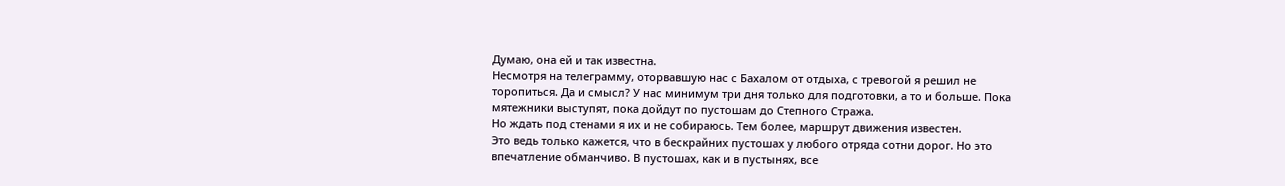Думаю, она ей и так известна.
Несмотря на телеграмму, оторвавшую нас с Бахалом от отдыха, с тревогой я решил не торопиться. Да и смысл? У нас минимум три дня только для подготовки, а то и больше. Пока мятежники выступят, пока дойдут по пустошам до Степного Стража.
Но ждать под стенами я их и не собираюсь. Тем более, маршрут движения известен.
Это ведь только кажется, что в бескрайних пустошах у любого отряда сотни дорог. Но это впечатление обманчиво. В пустошах, как и в пустынях, все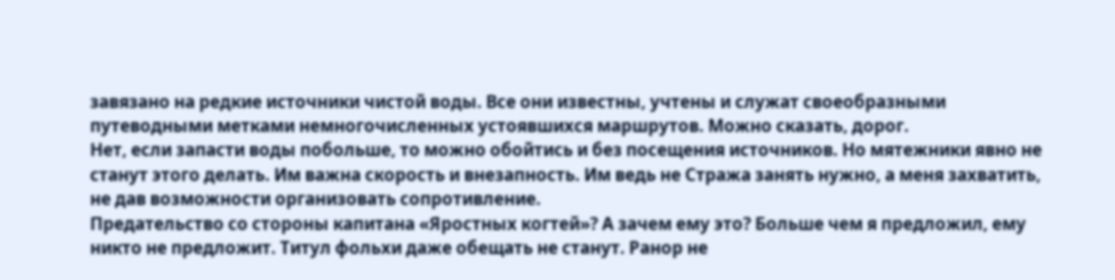завязано на редкие источники чистой воды. Все они известны, учтены и служат своеобразными путеводными метками немногочисленных устоявшихся маршрутов. Можно сказать, дорог.
Нет, если запасти воды побольше, то можно обойтись и без посещения источников. Но мятежники явно не станут этого делать. Им важна скорость и внезапность. Им ведь не Стража занять нужно, а меня захватить, не дав возможности организовать сопротивление.
Предательство со стороны капитана «Яростных когтей»? А зачем ему это? Больше чем я предложил, ему никто не предложит. Титул фольхи даже обещать не станут. Ранор не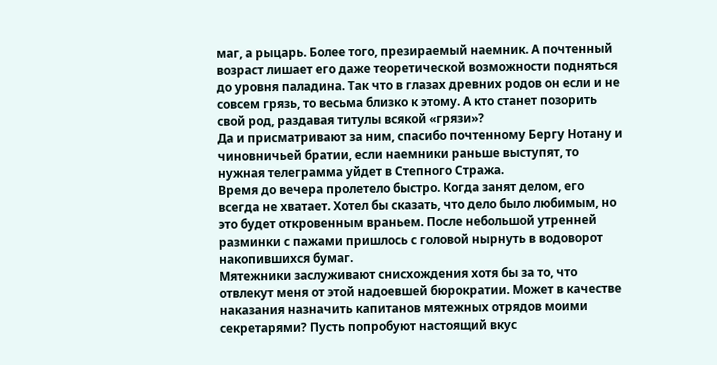маг, а рыцарь. Более того, презираемый наемник. А почтенный возраст лишает его даже теоретической возможности подняться до уровня паладина. Так что в глазах древних родов он если и не совсем грязь, то весьма близко к этому. А кто станет позорить свой род, раздавая титулы всякой «грязи»?
Да и присматривают за ним, спасибо почтенному Бергу Нотану и чиновничьей братии, если наемники раньше выступят, то нужная телеграмма уйдет в Степного Стража.
Время до вечера пролетело быстро. Когда занят делом, его всегда не хватает. Хотел бы сказать, что дело было любимым, но это будет откровенным враньем. После небольшой утренней разминки с пажами пришлось с головой нырнуть в водоворот накопившихся бумаг.
Мятежники заслуживают снисхождения хотя бы за то, что отвлекут меня от этой надоевшей бюрократии. Может в качестве наказания назначить капитанов мятежных отрядов моими секретарями? Пусть попробуют настоящий вкус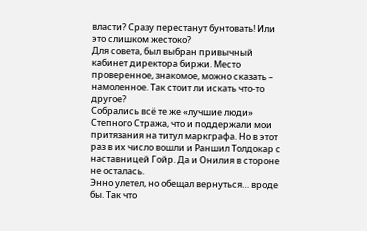власти? Сразу перестанут бунтовать! Или это слишком жестоко?
Для совета, был выбран привычный кабинет директора биржи. Место проверенное, знакомое, можно сказать – намоленное. Так стоит ли искать что-то другое?
Собрались всё те же «лучшие люди» Степного Стража, что и поддержали мои притязания на титул маркграфа. Но в этот раз в их число вошли и Раншил Толдокар с наставницей Гойр. Да и Онилия в стороне не осталась.
Энно улетел, но обещал вернуться… вроде бы. Так что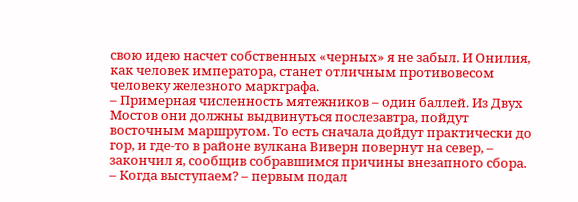свою идею насчет собственных «черных» я не забыл. И Онилия, как человек императора, станет отличным противовесом человеку железного маркграфа.
– Примерная численность мятежников – один баллей. Из Двух Мостов они должны выдвинуться послезавтра, пойдут восточным маршрутом. То есть сначала дойдут практически до гор, и где-то в районе вулкана Виверн повернут на север, – закончил я, сообщив собравшимся причины внезапного сбора.
– Когда выступаем? – первым подал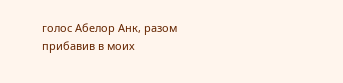голос Абелор Анк, разом прибавив в моих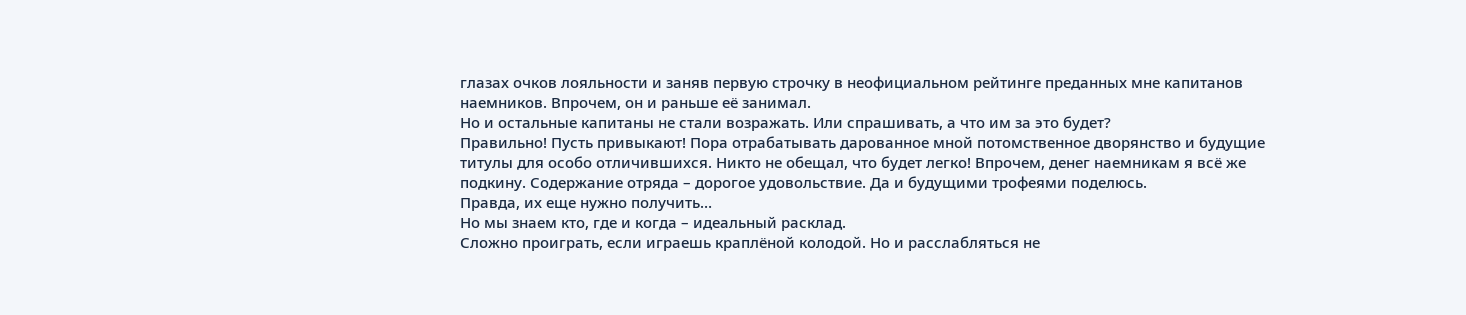глазах очков лояльности и заняв первую строчку в неофициальном рейтинге преданных мне капитанов наемников. Впрочем, он и раньше её занимал.
Но и остальные капитаны не стали возражать. Или спрашивать, а что им за это будет?
Правильно! Пусть привыкают! Пора отрабатывать дарованное мной потомственное дворянство и будущие титулы для особо отличившихся. Никто не обещал, что будет легко! Впрочем, денег наемникам я всё же подкину. Содержание отряда – дорогое удовольствие. Да и будущими трофеями поделюсь.
Правда, их еще нужно получить…
Но мы знаем кто, где и когда – идеальный расклад.
Сложно проиграть, если играешь краплёной колодой. Но и расслабляться не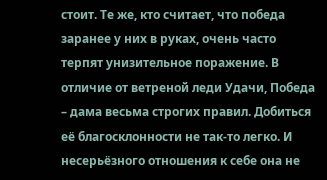стоит. Те же, кто считает, что победа заранее у них в руках, очень часто терпят унизительное поражение. В отличие от ветреной леди Удачи, Победа – дама весьма строгих правил. Добиться её благосклонности не так-то легко. И несерьёзного отношения к себе она не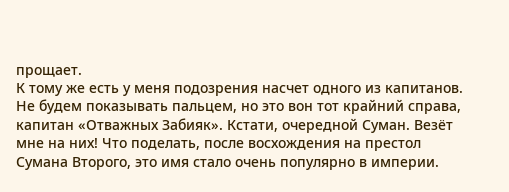прощает.
К тому же есть у меня подозрения насчет одного из капитанов. Не будем показывать пальцем, но это вон тот крайний справа, капитан «Отважных Забияк». Кстати, очередной Суман. Везёт мне на них! Что поделать, после восхождения на престол Сумана Второго, это имя стало очень популярно в империи.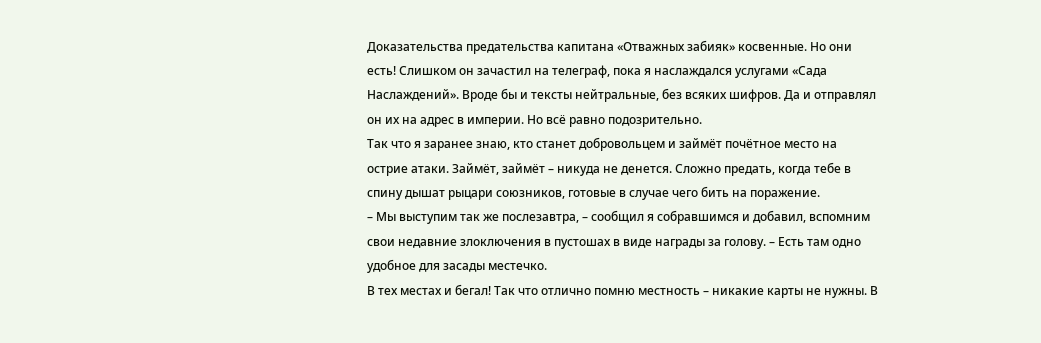Доказательства предательства капитана «Отважных забияк» косвенные. Но они есть! Слишком он зачастил на телеграф, пока я наслаждался услугами «Сада Наслаждений». Вроде бы и тексты нейтральные, без всяких шифров. Да и отправлял он их на адрес в империи. Но всё равно подозрительно.
Так что я заранее знаю, кто станет добровольцем и займёт почётное место на острие атаки. Займёт, займёт – никуда не денется. Сложно предать, когда тебе в спину дышат рыцари союзников, готовые в случае чего бить на поражение.
– Мы выступим так же послезавтра, – сообщил я собравшимся и добавил, вспомним свои недавние злоключения в пустошах в виде награды за голову. – Есть там одно удобное для засады местечко.
В тех местах и бегал! Так что отлично помню местность – никакие карты не нужны. В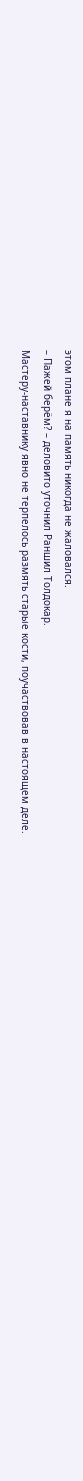этом плане я на память никогда не жаловался.
– Пажей берём? – деловито уточнил Раншил Толдокар.
Мастеру-наставнику явно не терпелось размять старые кости, поучаствовав в настоящем деле.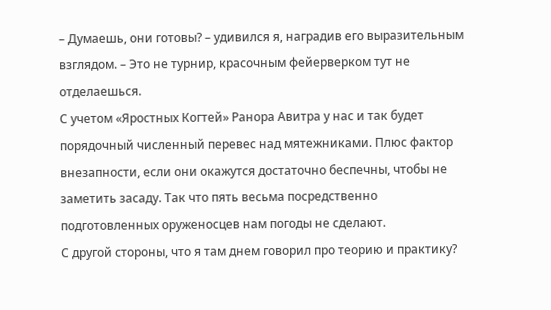– Думаешь, они готовы? – удивился я, наградив его выразительным взглядом. – Это не турнир, красочным фейерверком тут не отделаешься.
С учетом «Яростных Когтей» Ранора Авитра у нас и так будет порядочный численный перевес над мятежниками. Плюс фактор внезапности, если они окажутся достаточно беспечны, чтобы не заметить засаду. Так что пять весьма посредственно подготовленных оруженосцев нам погоды не сделают.
С другой стороны, что я там днем говорил про теорию и практику?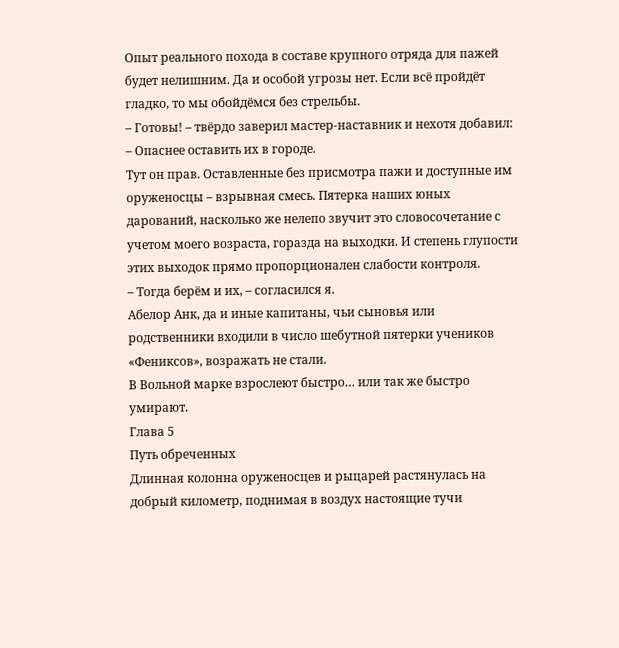Опыт реального похода в составе крупного отряда для пажей будет нелишним. Да и особой угрозы нет. Если всё пройдёт гладко, то мы обойдёмся без стрельбы.
– Готовы! – твёрдо заверил мастер-наставник и нехотя добавил: – Опаснее оставить их в городе.
Тут он прав. Оставленные без присмотра пажи и доступные им оруженосцы – взрывная смесь. Пятерка наших юных дарований, насколько же нелепо звучит это словосочетание с учетом моего возраста, горазда на выходки. И степень глупости этих выходок прямо пропорционален слабости контроля.
– Тогда берём и их, – согласился я.
Абелор Анк, да и иные капитаны, чьи сыновья или родственники входили в число шебутной пятерки учеников «Фениксов», возражать не стали.
В Вольной марке взрослеют быстро… или так же быстро умирают.
Глава 5
Путь обреченных
Длинная колонна оруженосцев и рыцарей растянулась на добрый километр, поднимая в воздух настоящие тучи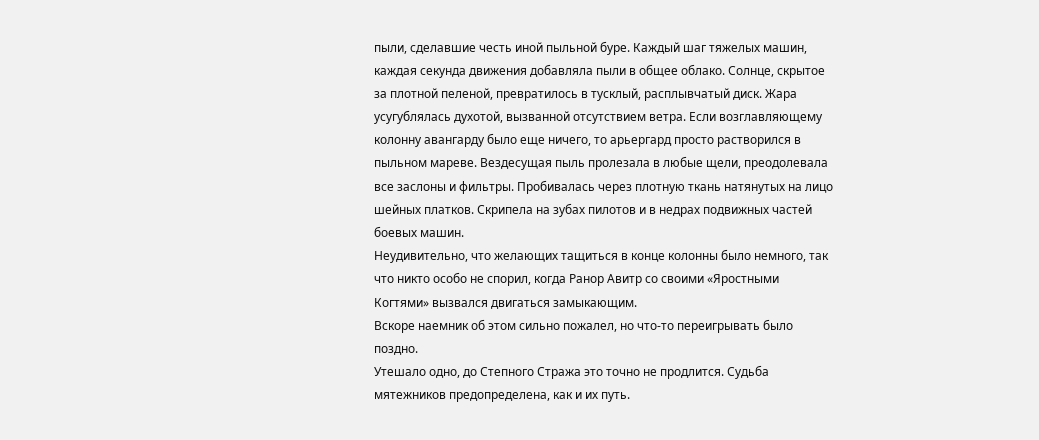пыли, сделавшие честь иной пыльной буре. Каждый шаг тяжелых машин, каждая секунда движения добавляла пыли в общее облако. Солнце, скрытое за плотной пеленой, превратилось в тусклый, расплывчатый диск. Жара усугублялась духотой, вызванной отсутствием ветра. Если возглавляющему колонну авангарду было еще ничего, то арьергард просто растворился в пыльном мареве. Вездесущая пыль пролезала в любые щели, преодолевала все заслоны и фильтры. Пробивалась через плотную ткань натянутых на лицо шейных платков. Скрипела на зубах пилотов и в недрах подвижных частей боевых машин.
Неудивительно, что желающих тащиться в конце колонны было немного, так что никто особо не спорил, когда Ранор Авитр со своими «Яростными Когтями» вызвался двигаться замыкающим.
Вскоре наемник об этом сильно пожалел, но что-то переигрывать было поздно.
Утешало одно, до Степного Стража это точно не продлится. Судьба мятежников предопределена, как и их путь.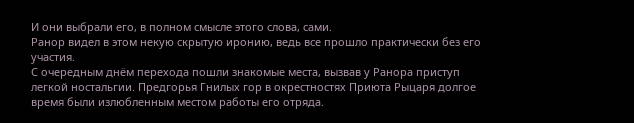И они выбрали его, в полном смысле этого слова, сами.
Ранор видел в этом некую скрытую иронию, ведь все прошло практически без его участия.
С очередным днём перехода пошли знакомые места, вызвав у Ранора приступ легкой ностальгии. Предгорья Гнилых гор в окрестностях Приюта Рыцаря долгое время были излюбленным местом работы его отряда.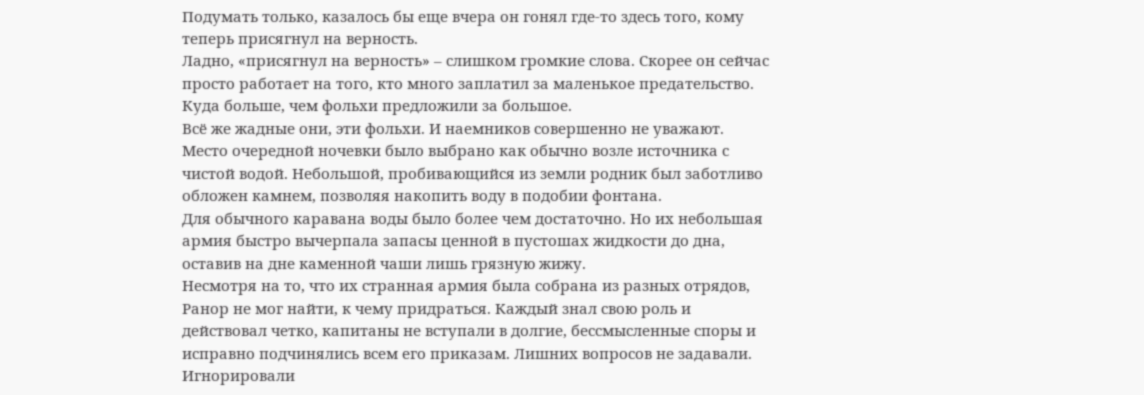Подумать только, казалось бы еще вчера он гонял где-то здесь того, кому теперь присягнул на верность.
Ладно, «присягнул на верность» – слишком громкие слова. Скорее он сейчас просто работает на того, кто много заплатил за маленькое предательство. Куда больше, чем фольхи предложили за большое.
Всё же жадные они, эти фольхи. И наемников совершенно не уважают.
Место очередной ночевки было выбрано как обычно возле источника с чистой водой. Небольшой, пробивающийся из земли родник был заботливо обложен камнем, позволяя накопить воду в подобии фонтана.
Для обычного каравана воды было более чем достаточно. Но их небольшая армия быстро вычерпала запасы ценной в пустошах жидкости до дна, оставив на дне каменной чаши лишь грязную жижу.
Несмотря на то, что их странная армия была собрана из разных отрядов, Ранор не мог найти, к чему придраться. Каждый знал свою роль и действовал четко, капитаны не вступали в долгие, бессмысленные споры и исправно подчинялись всем его приказам. Лишних вопросов не задавали. Игнорировали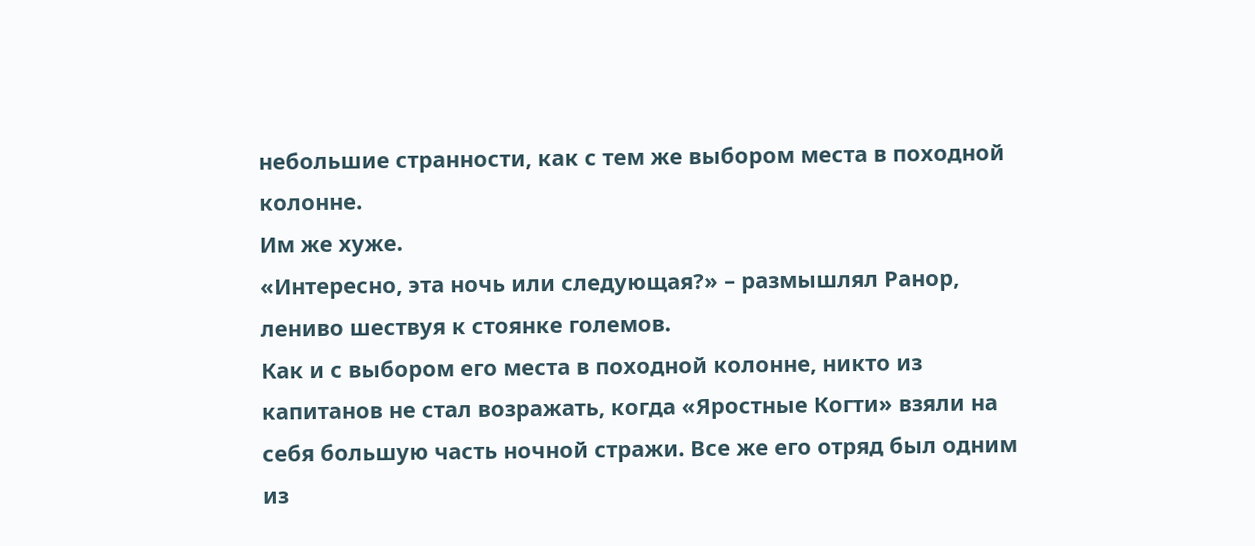небольшие странности, как с тем же выбором места в походной колонне.
Им же хуже.
«Интересно, эта ночь или следующая?» – размышлял Ранор, лениво шествуя к стоянке големов.
Как и с выбором его места в походной колонне, никто из капитанов не стал возражать, когда «Яростные Когти» взяли на себя большую часть ночной стражи. Все же его отряд был одним из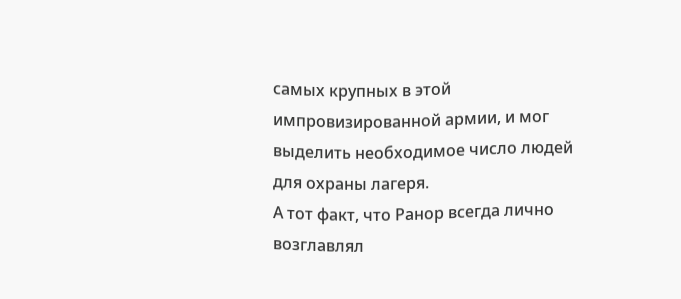самых крупных в этой импровизированной армии, и мог выделить необходимое число людей для охраны лагеря.
А тот факт, что Ранор всегда лично возглавлял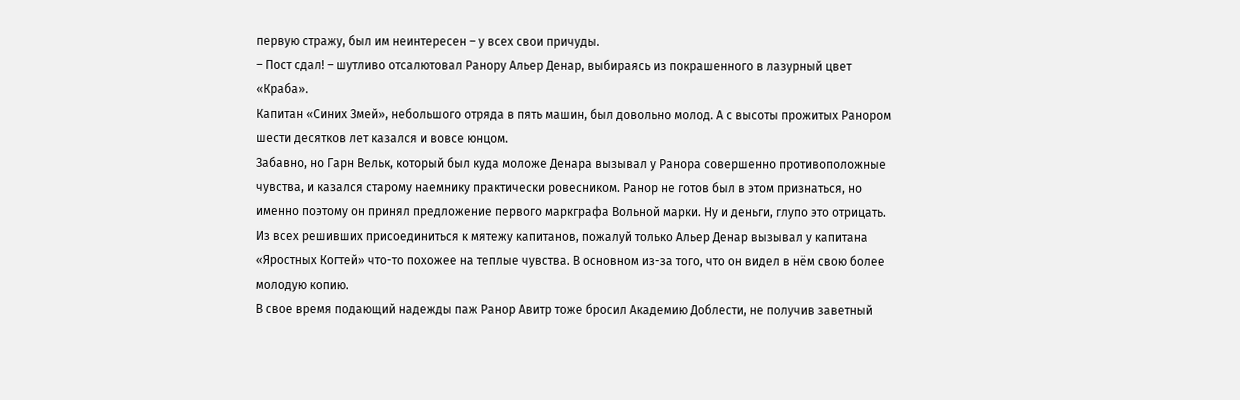первую стражу, был им неинтересен – у всех свои причуды.
– Пост сдал! – шутливо отсалютовал Ранору Альер Денар, выбираясь из покрашенного в лазурный цвет «Краба».
Капитан «Синих Змей», небольшого отряда в пять машин, был довольно молод. А с высоты прожитых Ранором шести десятков лет казался и вовсе юнцом.
Забавно, но Гарн Вельк, который был куда моложе Денара вызывал у Ранора совершенно противоположные чувства, и казался старому наемнику практически ровесником. Ранор не готов был в этом признаться, но именно поэтому он принял предложение первого маркграфа Вольной марки. Ну и деньги, глупо это отрицать.
Из всех решивших присоединиться к мятежу капитанов, пожалуй только Альер Денар вызывал у капитана «Яростных Когтей» что-то похожее на теплые чувства. В основном из-за того, что он видел в нём свою более молодую копию.
В свое время подающий надежды паж Ранор Авитр тоже бросил Академию Доблести, не получив заветный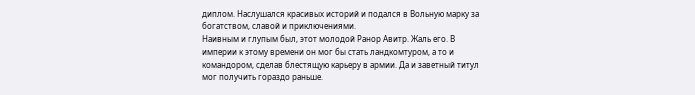диплом. Наслушался красивых историй и подался в Вольную марку за богатством, славой и приключениями.
Наивным и глупым был, этот молодой Ранор Авитр. Жаль его. В империи к этому времени он мог бы стать ландкомтуром, а то и командором, сделав блестящую карьеру в армии. Да и заветный титул мог получить гораздо раньше.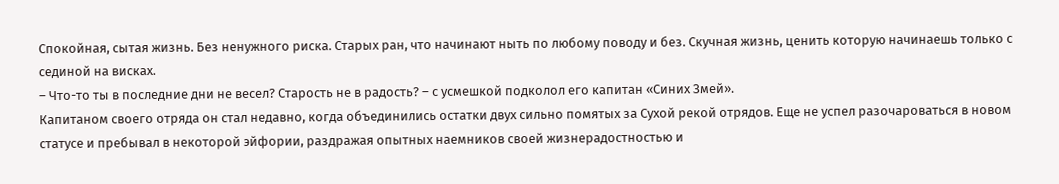Спокойная, сытая жизнь. Без ненужного риска. Старых ран, что начинают ныть по любому поводу и без. Скучная жизнь, ценить которую начинаешь только с сединой на висках.
– Что-то ты в последние дни не весел? Старость не в радость? – с усмешкой подколол его капитан «Синих Змей».
Капитаном своего отряда он стал недавно, когда объединились остатки двух сильно помятых за Сухой рекой отрядов. Еще не успел разочароваться в новом статусе и пребывал в некоторой эйфории, раздражая опытных наемников своей жизнерадостностью и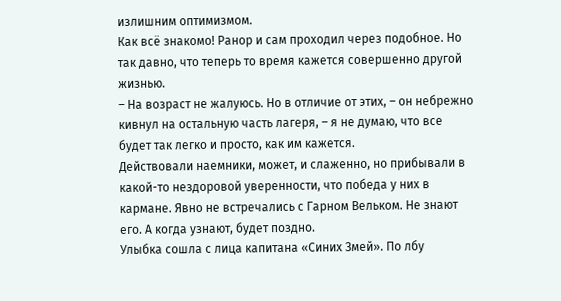излишним оптимизмом.
Как всё знакомо! Ранор и сам проходил через подобное. Но так давно, что теперь то время кажется совершенно другой жизнью.
– На возраст не жалуюсь. Но в отличие от этих, – он небрежно кивнул на остальную часть лагеря, – я не думаю, что все будет так легко и просто, как им кажется.
Действовали наемники, может, и слаженно, но прибывали в какой-то нездоровой уверенности, что победа у них в кармане. Явно не встречались с Гарном Вельком. Не знают его. А когда узнают, будет поздно.
Улыбка сошла с лица капитана «Синих Змей». По лбу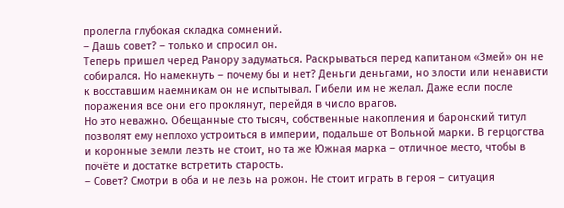пролегла глубокая складка сомнений.
– Дашь совет? – только и спросил он.
Теперь пришел черед Ранору задуматься. Раскрываться перед капитаном «Змей» он не собирался. Но намекнуть – почему бы и нет? Деньги деньгами, но злости или ненависти к восставшим наемникам он не испытывал. Гибели им не желал. Даже если после поражения все они его проклянут, перейдя в число врагов.
Но это неважно. Обещанные сто тысяч, собственные накопления и баронский титул позволят ему неплохо устроиться в империи, подальше от Вольной марки. В герцогства и коронные земли лезть не стоит, но та же Южная марка – отличное место, чтобы в почёте и достатке встретить старость.
– Совет? Смотри в оба и не лезь на рожон. Не стоит играть в героя – ситуация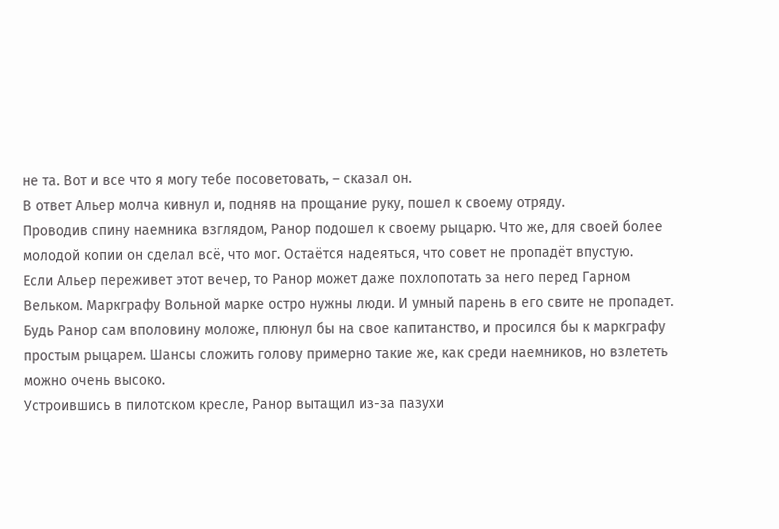не та. Вот и все что я могу тебе посоветовать, – сказал он.
В ответ Альер молча кивнул и, подняв на прощание руку, пошел к своему отряду.
Проводив спину наемника взглядом, Ранор подошел к своему рыцарю. Что же, для своей более молодой копии он сделал всё, что мог. Остаётся надеяться, что совет не пропадёт впустую.
Если Альер переживет этот вечер, то Ранор может даже похлопотать за него перед Гарном Вельком. Маркграфу Вольной марке остро нужны люди. И умный парень в его свите не пропадет.
Будь Ранор сам вполовину моложе, плюнул бы на свое капитанство, и просился бы к маркграфу простым рыцарем. Шансы сложить голову примерно такие же, как среди наемников, но взлететь можно очень высоко.
Устроившись в пилотском кресле, Ранор вытащил из-за пазухи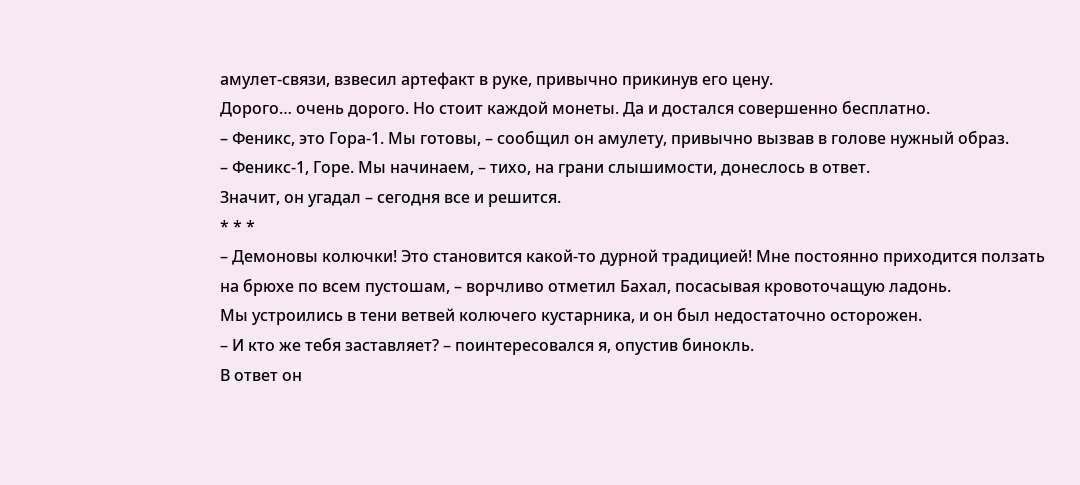амулет-связи, взвесил артефакт в руке, привычно прикинув его цену.
Дорого… очень дорого. Но стоит каждой монеты. Да и достался совершенно бесплатно.
– Феникс, это Гора-1. Мы готовы, – сообщил он амулету, привычно вызвав в голове нужный образ.
– Феникс-1, Горе. Мы начинаем, – тихо, на грани слышимости, донеслось в ответ.
Значит, он угадал – сегодня все и решится.
* * *
– Демоновы колючки! Это становится какой-то дурной традицией! Мне постоянно приходится ползать на брюхе по всем пустошам, – ворчливо отметил Бахал, посасывая кровоточащую ладонь.
Мы устроились в тени ветвей колючего кустарника, и он был недостаточно осторожен.
– И кто же тебя заставляет? – поинтересовался я, опустив бинокль.
В ответ он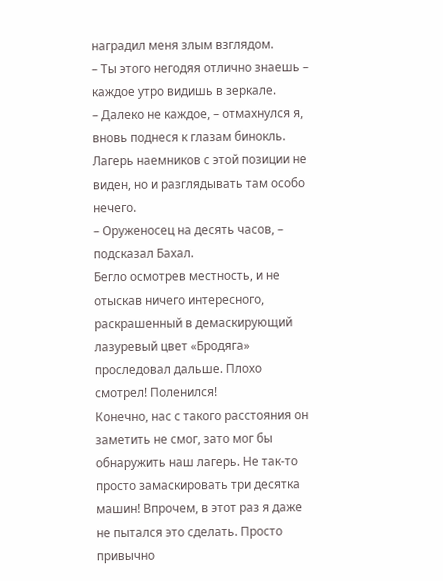наградил меня злым взглядом.
– Ты этого негодяя отлично знаешь – каждое утро видишь в зеркале.
– Далеко не каждое, – отмахнулся я, вновь поднеся к глазам бинокль. Лагерь наемников с этой позиции не виден, но и разглядывать там особо нечего.
– Оруженосец на десять часов, – подсказал Бахал.
Бегло осмотрев местность, и не отыскав ничего интересного, раскрашенный в демаскирующий лазуревый цвет «Бродяга» проследовал дальше. Плохо смотрел! Поленился!
Конечно, нас с такого расстояния он заметить не смог, зато мог бы обнаружить наш лагерь. Не так-то просто замаскировать три десятка машин! Впрочем, в этот раз я даже не пытался это сделать. Просто привычно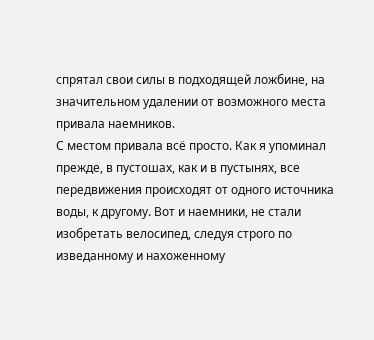спрятал свои силы в подходящей ложбине, на значительном удалении от возможного места привала наемников.
С местом привала всё просто. Как я упоминал прежде, в пустошах, как и в пустынях, все передвижения происходят от одного источника воды, к другому. Вот и наемники, не стали изобретать велосипед, следуя строго по изведанному и нахоженному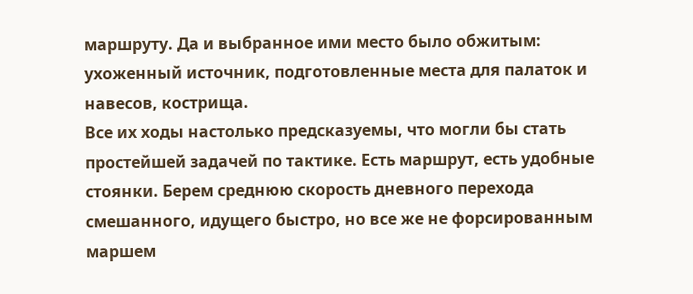маршруту. Да и выбранное ими место было обжитым: ухоженный источник, подготовленные места для палаток и навесов, кострища.
Все их ходы настолько предсказуемы, что могли бы стать простейшей задачей по тактике. Есть маршрут, есть удобные стоянки. Берем среднюю скорость дневного перехода смешанного, идущего быстро, но все же не форсированным маршем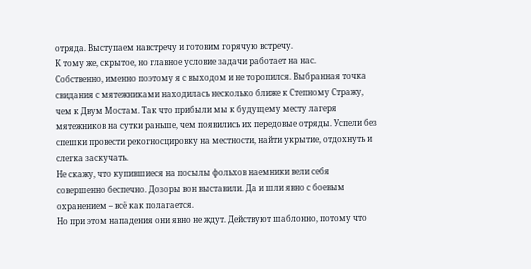отряда. Выступаем навстречу и готовим горячую встречу.
К тому же, скрытое, но главное условие задачи работает на нас.
Собственно, именно поэтому я с выходом и не торопился. Выбранная точка свидания с мятежниками находилась несколько ближе к Степному Стражу, чем к Двум Мостам. Так что прибыли мы к будущему месту лагеря мятежников на сутки раньше, чем появились их передовые отряды. Успели без спешки провести рекогносцировку на местности, найти укрытие, отдохнуть и слегка заскучать.
Не скажу, что купившиеся на посылы фольхов наемники вели себя совершенно беспечно. Дозоры вон выставили. Да и шли явно с боевым охранением – всё как полагается.
Но при этом нападения они явно не ждут. Действуют шаблонно, потому что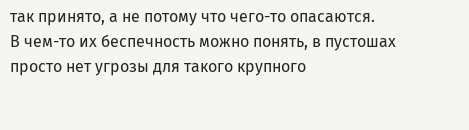так принято, а не потому что чего-то опасаются.
В чем-то их беспечность можно понять, в пустошах просто нет угрозы для такого крупного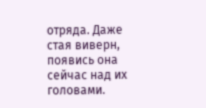отряда. Даже стая виверн, появись она сейчас над их головами.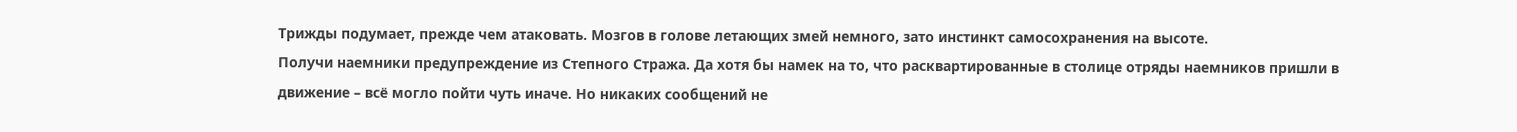Трижды подумает, прежде чем атаковать. Мозгов в голове летающих змей немного, зато инстинкт самосохранения на высоте.
Получи наемники предупреждение из Степного Стража. Да хотя бы намек на то, что расквартированные в столице отряды наемников пришли в движение – всё могло пойти чуть иначе. Но никаких сообщений не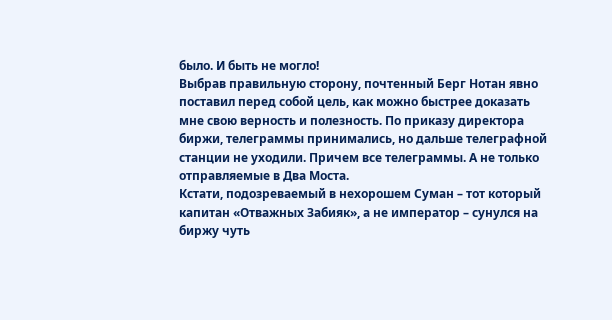было. И быть не могло!
Выбрав правильную сторону, почтенный Берг Нотан явно поставил перед собой цель, как можно быстрее доказать мне свою верность и полезность. По приказу директора биржи, телеграммы принимались, но дальше телеграфной станции не уходили. Причем все телеграммы. А не только отправляемые в Два Моста.
Кстати, подозреваемый в нехорошем Суман – тот который капитан «Отважных Забияк», а не император – сунулся на биржу чуть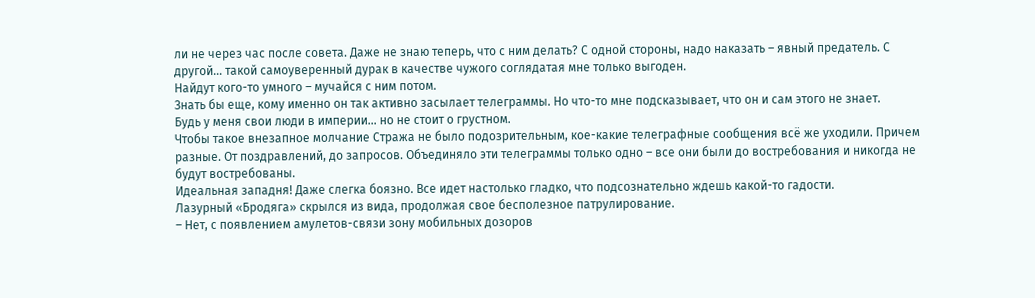ли не через час после совета. Даже не знаю теперь, что с ним делать? С одной стороны, надо наказать – явный предатель. С другой… такой самоуверенный дурак в качестве чужого соглядатая мне только выгоден.
Найдут кого-то умного – мучайся с ним потом.
Знать бы еще, кому именно он так активно засылает телеграммы. Но что-то мне подсказывает, что он и сам этого не знает.
Будь у меня свои люди в империи… но не стоит о грустном.
Чтобы такое внезапное молчание Стража не было подозрительным, кое-какие телеграфные сообщения всё же уходили. Причем разные. От поздравлений, до запросов. Объединяло эти телеграммы только одно – все они были до востребования и никогда не будут востребованы.
Идеальная западня! Даже слегка боязно. Все идет настолько гладко, что подсознательно ждешь какой-то гадости.
Лазурный «Бродяга» скрылся из вида, продолжая свое бесполезное патрулирование.
– Нет, с появлением амулетов-связи зону мобильных дозоров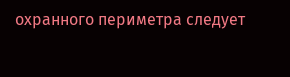охранного периметра следует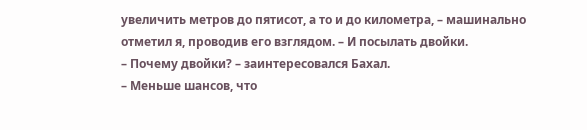увеличить метров до пятисот, а то и до километра, – машинально отметил я, проводив его взглядом. – И посылать двойки.
– Почему двойки? – заинтересовался Бахал.
– Меньше шансов, что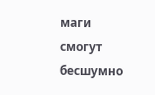маги смогут бесшумно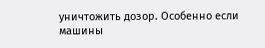уничтожить дозор. Особенно если машины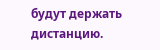будут держать дистанцию.